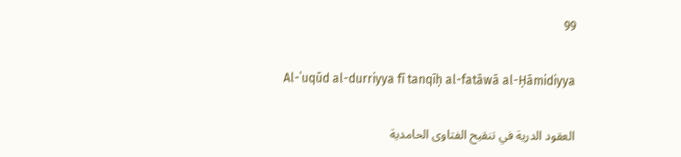99

Al-ʿuqūd al-durriyya fī tanqīḥ al-fatāwā al-Ḥāmidiyya

العقود الدرية في تنقيح الفتاوى الحامدية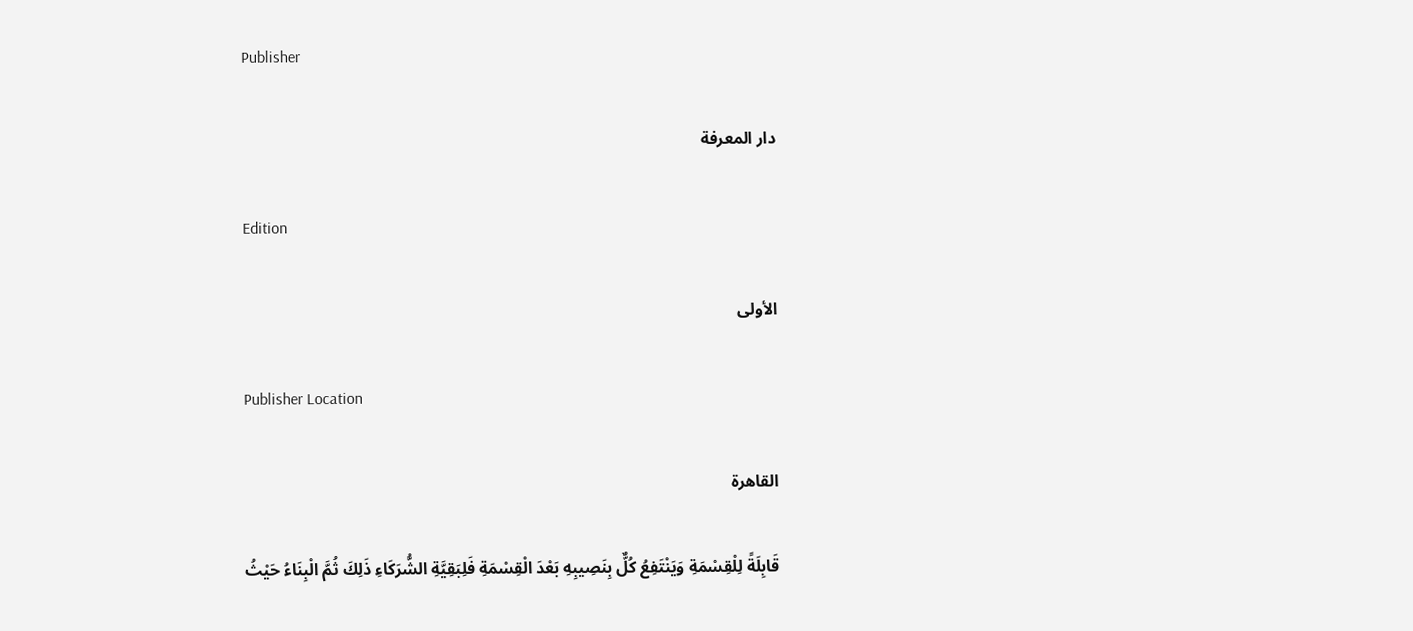Publisher

دار المعرفة

Edition

الأولى

Publisher Location

القاهرة

قَابِلَةً لِلْقِسْمَةِ وَيَنْتَفِعُ كُلٌّ بِنَصِيبِهِ بَعْدَ الْقِسْمَةِ فَلِبَقِيَّةِ الشُّرَكَاءِ ذَلِكَ ثُمَّ الْبِنَاءُ حَيْثُ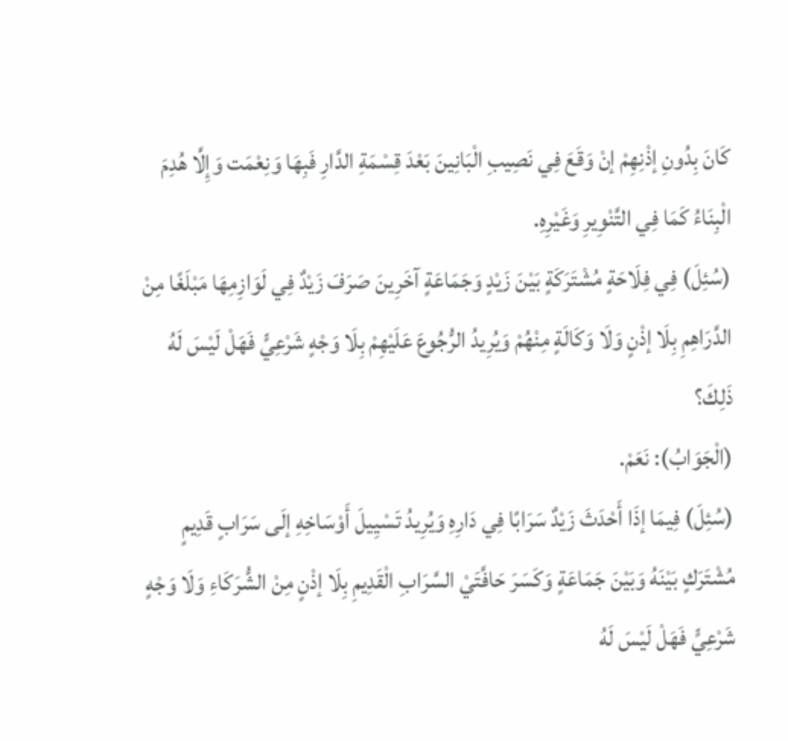كَانَ بِدُونِ إذْنِهِمْ إنْ وَقَعَ فِي نَصِيبِ الْبَانِينَ بَعْدَ قِسْمَةِ الدَّارِ فَبِهَا وَنِعْمَت وَإِلَّا هُدِمَ الْبِنَاءُ كَمَا فِي التَّنْوِيرِ وَغَيْرِهِ.
(سُئِلَ) فِي فِلَاحَةٍ مُشْتَرَكَةٍ بَيْنَ زَيْدٍ وَجَمَاعَةٍ آخَرِينَ صَرَفَ زَيْدٌ فِي لَوَازِمِهَا مَبْلَغًا مِنْ الدَّرَاهِمِ بِلَا إذْنٍ وَلَا وَكَالَةٍ مِنْهُمْ وَيُرِيدُ الرُّجُوعَ عَلَيْهِمْ بِلَا وَجْهٍ شَرْعِيٍّ فَهَلْ لَيْسَ لَهُ ذَلِكَ؟
(الْجَوَابُ): نَعَمْ.
(سُئِلَ) فِيمَا إذَا أَحْدَثَ زَيْدٌ سَرَابًا فِي دَارِهِ وَيُرِيدُ تَسْيِيلَ أَوْسَاخِهِ إلَى سَرَابٍ قَدِيمٍ مُشْتَرَكٍ بَيْنَهُ وَبَيْنَ جَمَاعَةٍ وَكَسَرَ حَافَّتَيْ السَّرَابِ الْقَدِيمِ بِلَا إذْنٍ مِنْ الشُّرَكَاءِ وَلَا وَجْهٍ شَرْعِيٍّ فَهَلْ لَيْسَ لَهُ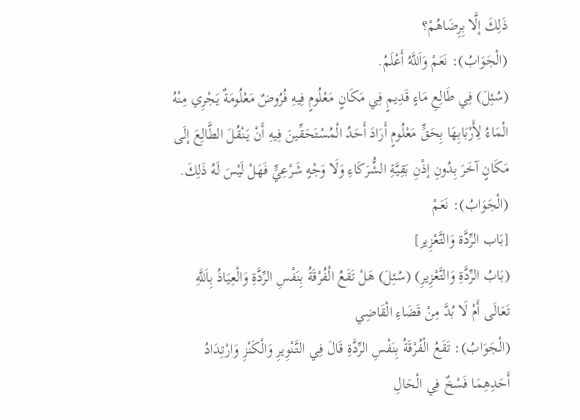ذَلِكَ إلَّا بِرِضَاهُمْ؟
(الْجَوَابُ): نَعَمْ وَاَللَّهُ أَعْلَمُ.
(سُئِلَ) فِي طَالِعِ مَاءٍ قَدِيمٍ فِي مَكَانٍ مَعْلُومٍ فِيهِ فُرُوضٌ مَعْلُومَةٌ يَجْرِي مِنْهُ الْمَاءُ لِأَرْبَابِهَا بِحَقٍّ مَعْلُومٍ أَرَادَ أَحَدُ الْمُسْتَحَقِّينَ فِيهِ أَنْ يَنْقُلَ الطَّالِعَ إلَى مَكَانٍ آخَرَ بِدُونِ إذْنِ بَقِيَّةِ الشُّرَكَاءِ وَلَا وَجْهٍ شَرْعِيٍّ فَهَلْ لَيْسَ لَهُ ذَلِكَ.
(الْجَوَابُ): نَعَمْ
[بَاب الرِّدَّة وَالتَّعْزِير]
(بَابُ الرِّدَّةِ وَالتَّعْزِيرِ) (سُئِلَ) هَلْ تَقَعُ الْفُرْقَةُ بِنَفْسِ الرِّدَّةِ وَالْعِيَاذُ بِاَللَّهِ تَعَالَى أَمْ لَا بُدَّ مِنْ قَضَاءِ الْقَاضِي
(الْجَوَابُ): تَقَعُ الْفُرْقَةُ بِنَفْسِ الرِّدَّةِ قَالَ فِي التَّنْوِيرِ وَالْكَنْزِ وَارْتِدَادُ أَحَدِهِمَا فَسْخٌ فِي الْحَالِ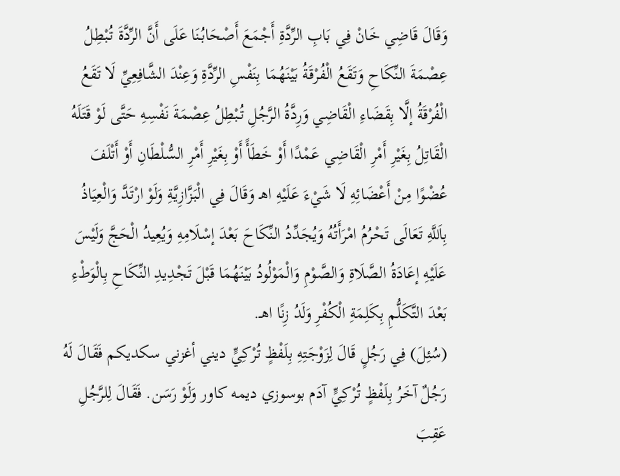وَقَالَ قَاضِي خَانْ فِي بَابِ الرِّدَّةِ أَجْمَعَ أَصْحَابُنَا عَلَى أَنَّ الرِّدَّةَ تُبْطِلُ عِصْمَةَ النِّكَاحِ وَتَقَعُ الْفُرْقَةُ بَيْنَهُمَا بِنَفْسِ الرِّدَّةِ وَعِنْدَ الشَّافِعِيِّ لَا تَقَعُ الْفُرْقَةُ إلَّا بِقَضَاءِ الْقَاضِي وَرِدَّةُ الرَّجُلِ تُبْطِلُ عِصْمَةَ نَفْسِهِ حَتَّى لَوْ قَتَلَهُ الْقَاتِلُ بِغَيْرِ أَمْرِ الْقَاضِي عَمْدًا أَوْ خَطَأً أَوْ بِغَيْرِ أَمْرِ السُّلْطَانِ أَوْ أَتْلَفَ عُضْوًا مِنْ أَعْضَائِهِ لَا شَيْءَ عَلَيْهِ اهـ وَقَالَ فِي الْبَزَّازِيَّةِ وَلَوْ ارْتَدَّ وَالْعِيَاذُ بِاَللَّهِ تَعَالَى تَحْرُمُ امْرَأَتُهُ وَيُجَدِّدُ النِّكَاحَ بَعْدَ إسْلَامِهِ وَيُعِيدُ الْحَجَّ وَلَيْسَ عَلَيْهِ إعَادَةُ الصَّلَاةِ وَالصَّوْمِ وَالْمَوْلُودُ بَيْنَهُمَا قَبْلَ تَجْدِيدِ النِّكَاحِ بِالْوَطْءِ بَعْدَ التَّكَلُّمِ بِكَلِمَةِ الْكُفْرِ وَلَدُ زِنًا اهـ.
(سُئِلَ) فِي رَجُلٍ قَالَ لِزَوْجَتِهِ بِلَفْظٍ تُرْكِيٍّ ديني أغزني سكديكم فَقَالَ لَهُ رَجُلٌ آخَرُ بِلَفْظٍ تُرْكِيٍّ آدَم بوسوزي ديمه كاور وَلَوْ رَسَن. فَقَالَ لِلرَّجُلِ عَقِبَ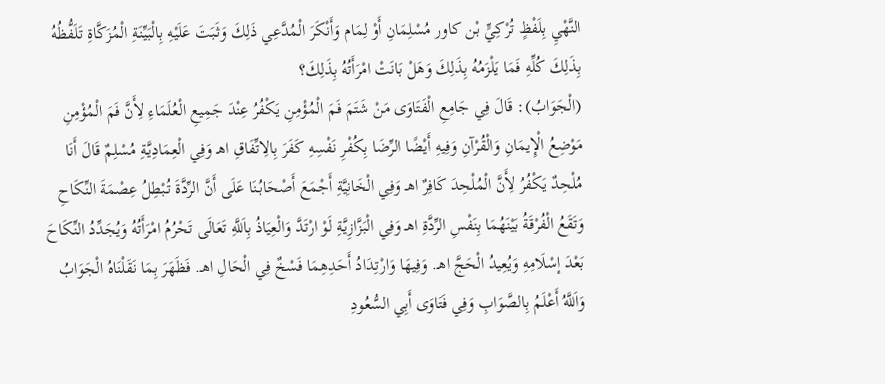النَّهْيِ بِلَفْظٍ تُرْكِيٍّ بْن كاور مُسْلِمَانِ أَوْ لِمَام وَأَنْكَرَ الْمُدَّعِي ذَلِكَ وَثَبَتَ عَلَيْهِ بِالْبَيِّنَةِ الْمُزَكَّاةِ تَلَفُّظُهُ بِذَلِكَ كُلِّهِ فَمَا يَلْزَمُهُ بِذَلِكَ وَهَلْ بَانَتْ امْرَأَتُهُ بِذَلِكَ؟
(الْجَوَابُ): قَالَ فِي جَامِعِ الْفَتَاوَى مَنْ شَتَمَ فَمَ الْمُؤْمِنِ يَكْفُرُ عِنْدَ جَمِيعِ الْعُلَمَاءِ لِأَنَّ فَمَ الْمُؤْمِنِ مَوْضِعُ الْإِيمَانِ وَالْقُرْآنِ وَفِيهِ أَيْضًا الرِّضَا بِكُفْرِ نَفْسِهِ كَفَرَ بِالِاتِّفَاقِ اهـ وَفِي الْعِمَادِيَّةِ مُسْلِمٌ قَالَ أَنَا مُلْحِدٌ يَكْفُرُ لِأَنَّ الْمُلْحِدَ كَافِرٌ اهـ وَفِي الْخَانِيَّةِ أَجْمَعَ أَصْحَابُنَا عَلَى أَنَّ الرِّدَّةَ تُبْطِلُ عِصْمَةَ النِّكَاحِ وَتَقَعُ الْفُرْقَةُ بَيْنَهُمَا بِنَفْسِ الرِّدَّةِ اهـ وَفِي الْبَزَّازِيَّةِ لَوْ ارْتَدَّ وَالْعِيَاذُ بِاَللَّهِ تَعَالَى تَحْرُمُ امْرَأَتُهُ وَيُجَدِّدُ النِّكَاحَ بَعْدَ إسْلَامِهِ وَيُعِيدُ الْحَجَّ اهـ. وَفِيهَا وَارْتِدَادُ أَحَدِهِمَا فَسْخٌ فِي الْحَالِ اهـ. فَظَهَرَ بِمَا نَقَلْنَاهُ الْجَوَابُ وَاَللَّهُ أَعْلَمُ بِالصَّوَابِ وَفِي فَتَاوَى أَبِي السُّعُودِ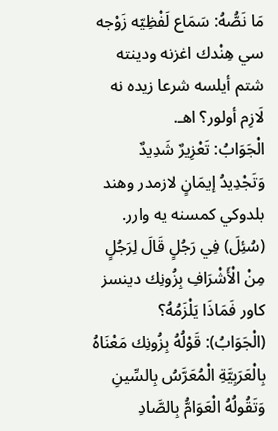مَا نَصُّهُ: سَمَاع لَفْظِيّه زَوْجه سي هِنْدك اغزنه ودينته شتم أيلسه شرعا زيده نه لَازِم أولور؟ اهـ.
الْجَوَابُ: تَعْزِيرٌ شَدِيدٌ وَتَجْدِيدُ إيمَانٍ لازمدر وهند بلدوكي كمسنه يه وارر.
(سُئِلَ) فِي رَجُلٍ قَالَ لِرَجُلٍ مِنْ الْأَشْرَافِ بِزُونِك دينسز كاور فَمَاذَا يَلْزَمُهُ؟
(الْجَوَابُ): قَوْلُهُ بِزُونِك مَعْنَاهُ بِالْعَرَبِيَّةِ الْمُعَرَّسُ بِالسِّينِ وَتَقُولُهُ الْعَوَامُّ بِالصَّادِ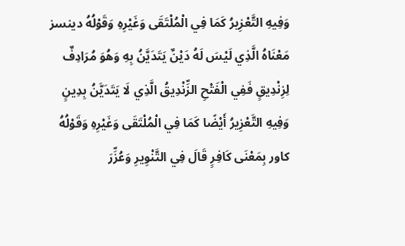وَفِيهِ التَّعْزِيرُ كَمَا فِي الْمُلْتَقَى وَغَيْرِهِ وَقَوْلُهُ دينسز مَعْنَاهُ الَّذِي لَيْسَ لَهُ دَيْنٌ يَتَدَيَّنُ بِهِ وَهُوَ مُرَادِفٌ لِزِنْدِيقٍ فَفِي الْفَتْحِ الزِّنْدِيقُ الَّذِي لَا يَتَدَيَّنُ بِدِينٍ وَفِيهِ التَّعْزِيرُ أَيْضًا كَمَا فِي الْمُلْتَقَى وَغَيْرِهِ وَقَوْلُهُ كاور بِمَعْنَى كَافِرٍ قَالَ فِي التَّنْوِيرِ وَعُزِّرَ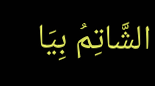الشَّاتِمُ بِيَا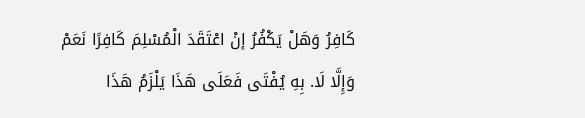كَافِرُ وَهَلْ يَكْفُرُ إنْ اعْتَقَدَ الْمُسْلِمَ كَافِرًا نَعَمْ وَإِلَّا لَا. بِهِ يُفْتَى فَعَلَى هَذَا يَلْزَمُ هَذَا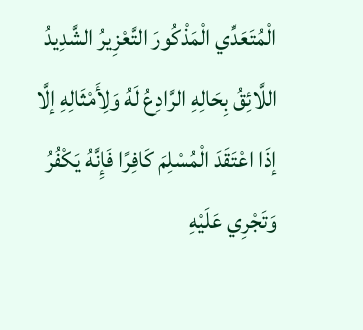الْمُتَعَدِّي الْمَذْكُورَ التَّعْزِيرُ الشَّدِيدُ اللَّائِقُ بِحَالِهِ الرَّادِعُ لَهُ وَلِأَمْثَالِهِ إلَّا إذَا اعْتَقَدَ الْمُسْلِمَ كَافِرًا فَإِنَّهُ يَكْفُرُ وَتَجْرِي عَلَيْهِ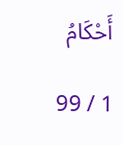أَحْكَامُ

1 / 99